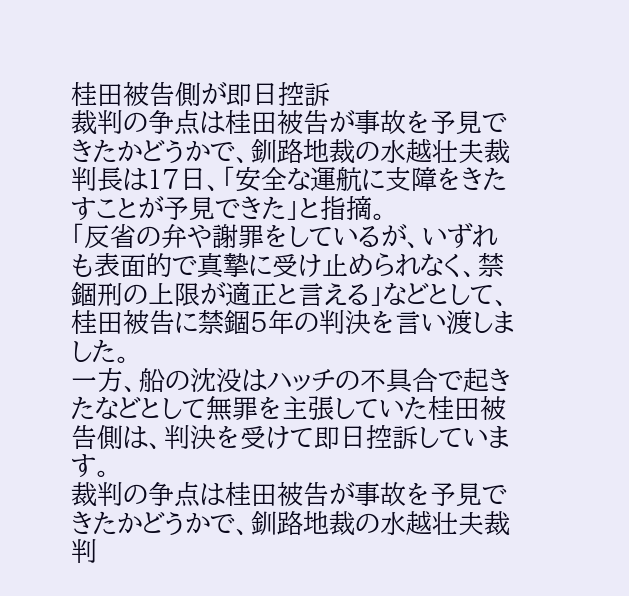桂田被告側が即日控訴
裁判の争点は桂田被告が事故を予見できたかどうかで、釧路地裁の水越壮夫裁判長は17日、「安全な運航に支障をきたすことが予見できた」と指摘。
「反省の弁や謝罪をしているが、いずれも表面的で真摯に受け止められなく、禁錮刑の上限が適正と言える」などとして、桂田被告に禁錮5年の判決を言い渡しました。
一方、船の沈没はハッチの不具合で起きたなどとして無罪を主張していた桂田被告側は、判決を受けて即日控訴しています。
裁判の争点は桂田被告が事故を予見できたかどうかで、釧路地裁の水越壮夫裁判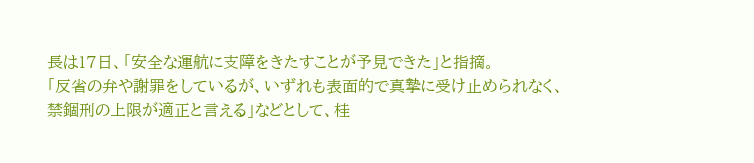長は17日、「安全な運航に支障をきたすことが予見できた」と指摘。
「反省の弁や謝罪をしているが、いずれも表面的で真摯に受け止められなく、禁錮刑の上限が適正と言える」などとして、桂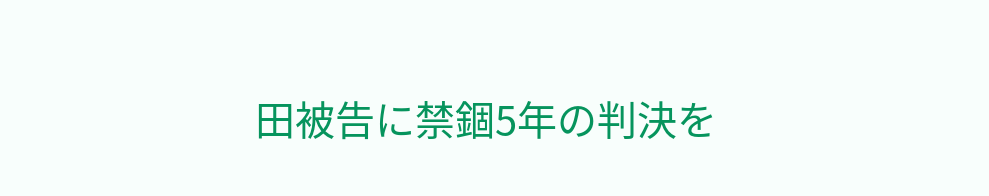田被告に禁錮5年の判決を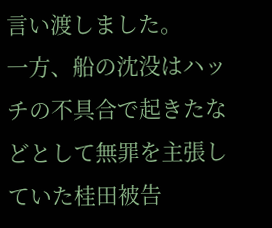言い渡しました。
一方、船の沈没はハッチの不具合で起きたなどとして無罪を主張していた桂田被告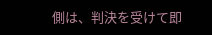側は、判決を受けて即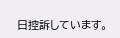日控訴しています。